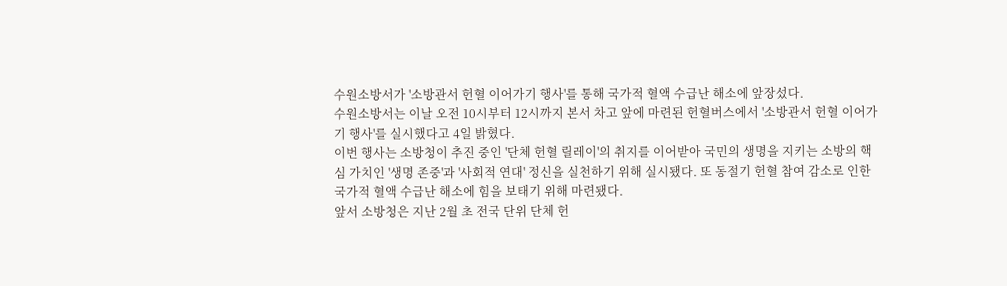수원소방서가 '소방관서 헌혈 이어가기 행사'를 통해 국가적 혈액 수급난 해소에 앞장섰다.
수원소방서는 이날 오전 10시부터 12시까지 본서 차고 앞에 마련된 헌혈버스에서 '소방관서 헌혈 이어가기 행사'를 실시했다고 4일 밝혔다.
이번 행사는 소방청이 추진 중인 '단체 헌혈 릴레이'의 취지를 이어받아 국민의 생명을 지키는 소방의 핵심 가치인 '생명 존중'과 '사회적 연대' 정신을 실천하기 위해 실시됐다. 또 동절기 헌혈 참여 감소로 인한 국가적 혈액 수급난 해소에 힘을 보태기 위해 마련됐다.
앞서 소방청은 지난 2월 초 전국 단위 단체 헌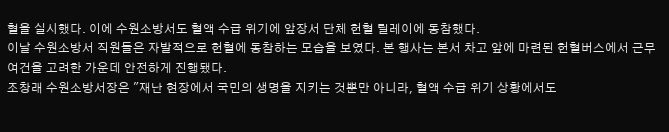혈을 실시했다. 이에 수원소방서도 혈액 수급 위기에 앞장서 단체 헌혈 릴레이에 동참했다.
이날 수원소방서 직원들은 자발적으로 헌혈에 동참하는 모습을 보였다. 본 행사는 본서 차고 앞에 마련된 헌혈버스에서 근무 여건을 고려한 가운데 안전하게 진행됐다.
조창래 수원소방서장은 "재난 현장에서 국민의 생명을 지키는 것뿐만 아니라, 혈액 수급 위기 상황에서도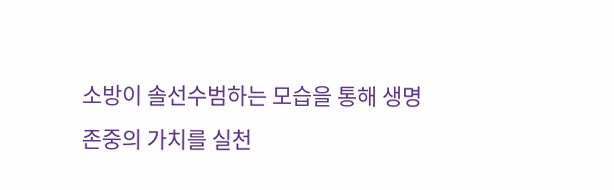소방이 솔선수범하는 모습을 통해 생명 존중의 가치를 실천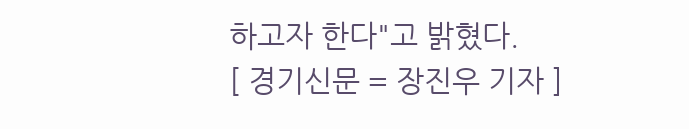하고자 한다"고 밝혔다.
[ 경기신문 = 장진우 기자 ]